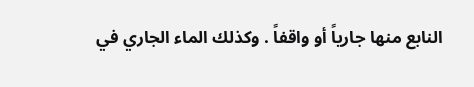النابع منها جارياً أو واقفاً . وكذلك الماء الجاري في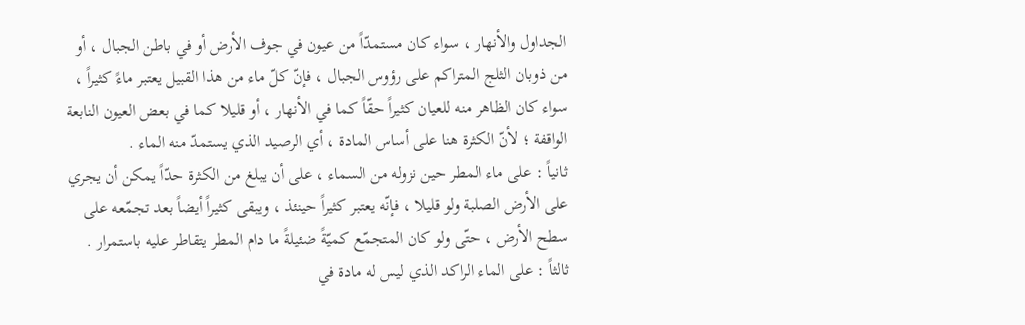الجداول والأنهار ، سواء كان مستمدّاً من عيون في جوف الأرض أو في باطن الجبال ، أو من ذوبان الثلج المتراكم على رؤوس الجبال ، فإنّ كلّ ماء من هذا القبيل يعتبر ماءً كثيراً ، سواء كان الظاهر منه للعيان كثيراً حقّاً كما في الأنهار ، أو قليلا كما في بعض العيون النابعة الواقفة ؛ لأنّ الكثرة هنا على أساس المادة ، أي الرصيد الذي يستمدّ منه الماء .
ثانياً : على ماء المطر حين نزوله من السماء ، على أن يبلغ من الكثرة حدّاً يمكن أن يجري على الأرض الصلبة ولو قليلا ، فإنّه يعتبر كثيراً حينئذ ، ويبقى كثيراً أيضاً بعد تجمّعه على سطح الأرض ، حتّى ولو كان المتجمّع كميّةً ضئيلةً ما دام المطر يتقاطر عليه باستمرار .
ثالثاً : على الماء الراكد الذي ليس له مادة في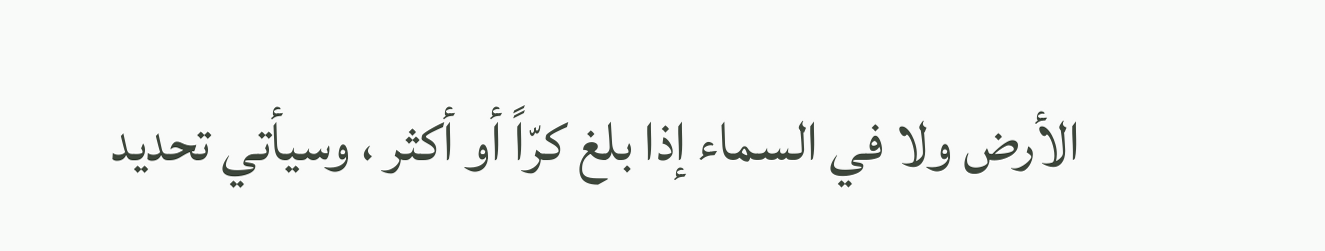الأرض ولا في السماء إذا بلغ كرّاً أو أكثر ، وسيأتي تحديد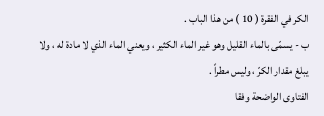الكر في الفقرة ( 10 ) من هذا الباب .
ب - يسمّى بالماء القليل وهو غير الماء الكثير ، ويعني الماء الذي لا مادة له ، ولا يبلغ مقدار الكرّ ، وليس مطراً .
الفتاوى الواضحة وفقا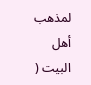لمذهب أهل البيت (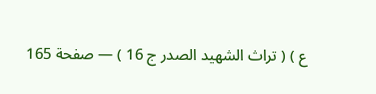ع ) ( تراث الشهيد الصدر ج 16 ) — صفحة 165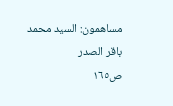مساهمون: السيد محمد باقر الصدر
ص١٦٥